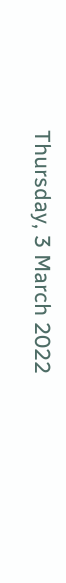Thursday, 3 March 2022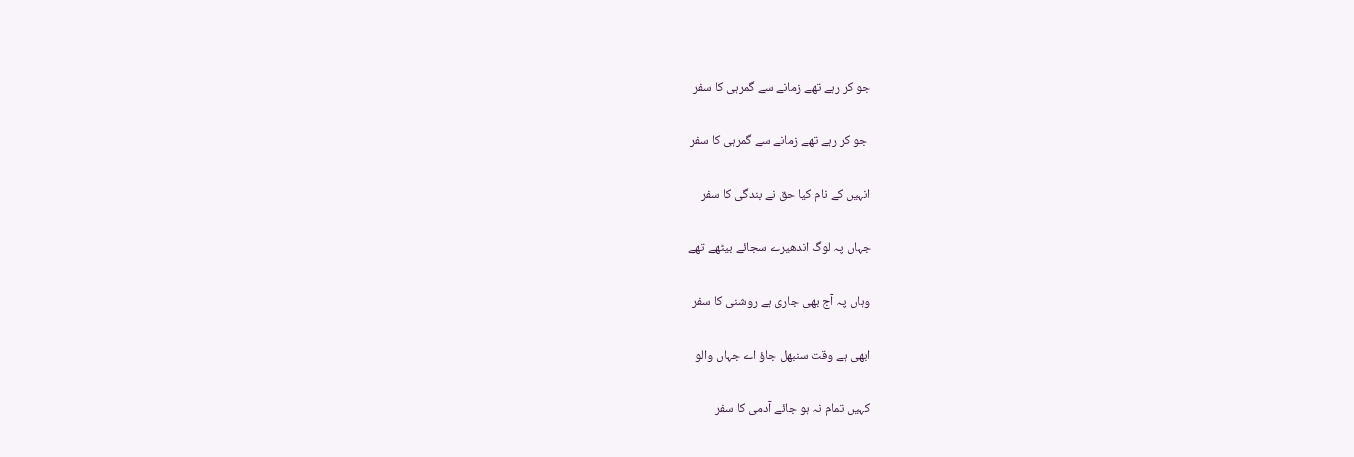جو کر رہے تھے زمانے سے گمرہی کا سفر

 جو کر رہے تھے زمانے سے گمرہی کا سفر

انہیں کے نام کیا حق نے بندگی کا سفر

جہاں پہ لوگ اندھیرے سجائے بیٹھے تھے

وہاں پہ آج بھی جاری ہے روشنی کا سفر

ابھی ہے وقت سنبھل جاؤ اے جہاں والو

کہیں تمام نہ ہو جائے آدمی کا سفر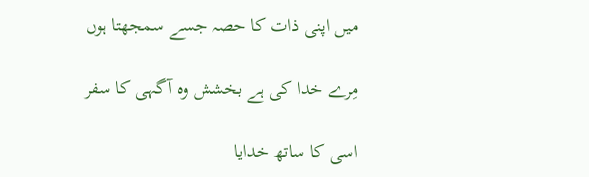میں اپنی ذات کا حصہ جسے سمجھتا ہوں

مِرے خدا کی ہے بخشش وہ آگہی کا سفر

اسی کا ساتھ خدایا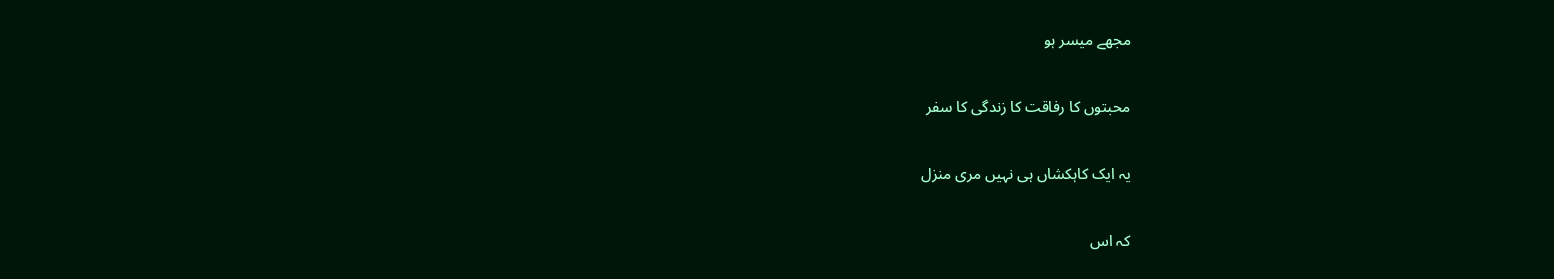مجھے میسر ہو

محبتوں کا رفاقت کا زندگی کا سفر

یہ ایک کاہکشاں ہی نہیں مری منزل

کہ اس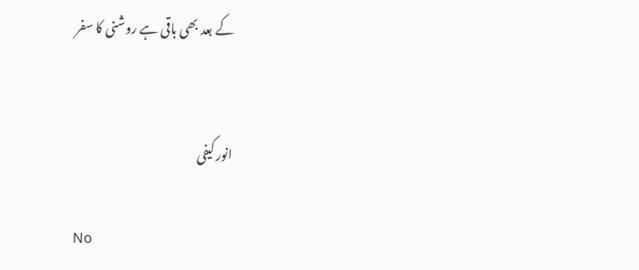کے بعد بھی باقی ہے روشنی کا سفر


انور کیفی

No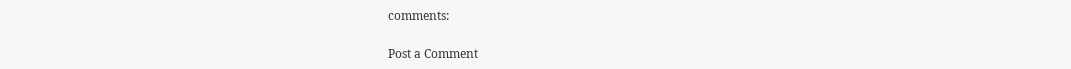comments:

Post a Comment